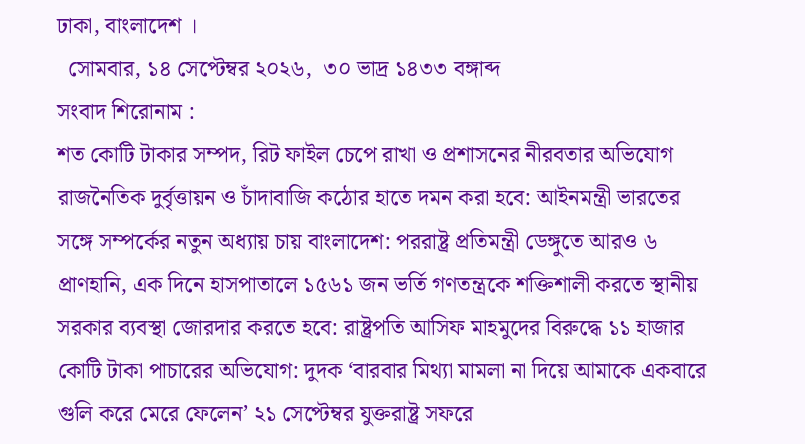ঢাকা, বাংলাদেশ ।
  সোমবার, ১৪ সেপ্টেম্বর ২০২৬,  ৩০ ভাদ্র ১৪৩৩ বঙ্গাব্দ
সংবাদ শিরোনাম :
শত কোটি টাকার সম্পদ, রিট ফাইল চেপে রাখা ও প্রশাসনের নীরবতার অভিযোগ রাজনৈতিক দুর্বৃত্তায়ন ও চাঁদাবাজি কঠোর হাতে দমন করা হবে: আইনমন্ত্রী ভারতের সঙ্গে সম্পর্কের নতুন অধ্যায় চায় বাংলাদেশ: পররাষ্ট্র প্রতিমন্ত্রী ডেঙ্গুতে আরও ৬ প্রাণহানি, এক দিনে হাসপাতালে ১৫৬১ জন ভর্তি গণতন্ত্রকে শক্তিশালী করতে স্থানীয় সরকার ব্যবস্থা জোরদার করতে হবে: রাষ্ট্রপতি আসিফ মাহমুদের বিরুদ্ধে ১১ হাজার কোটি টাকা পাচারের অভিযোগ: দুদক ‘বারবার মিথ্যা মামলা না দিয়ে আমাকে একবারে গুলি করে মেরে ফেলেন’ ২১ সেপ্টেম্বর যুক্তরাষ্ট্র সফরে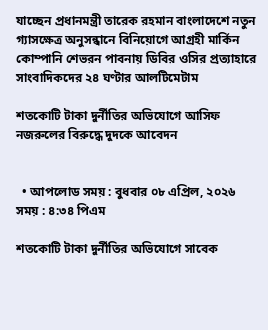যাচ্ছেন প্রধানমন্ত্রী তারেক রহমান বাংলাদেশে নতুন গ্যাসক্ষেত্র অনুসন্ধানে বিনিয়োগে আগ্রহী মার্কিন কোম্পানি শেভরন পাবনায় ডিবির ওসির প্রত্যাহারে সাংবাদিকদের ২৪ ঘণ্টার আলটিমেটাম

শতকোটি টাকা দুর্নীতির অভিযোগে আসিফ নজরুলের বিরুদ্ধে দুদকে আবেদন


  • আপলোড সময় : বুধবার ০৮ এপ্রিল, ২০২৬ সময় : ৪:৩৪ পিএম

শতকোটি টাকা দুর্নীতির অভিযোগে সাবেক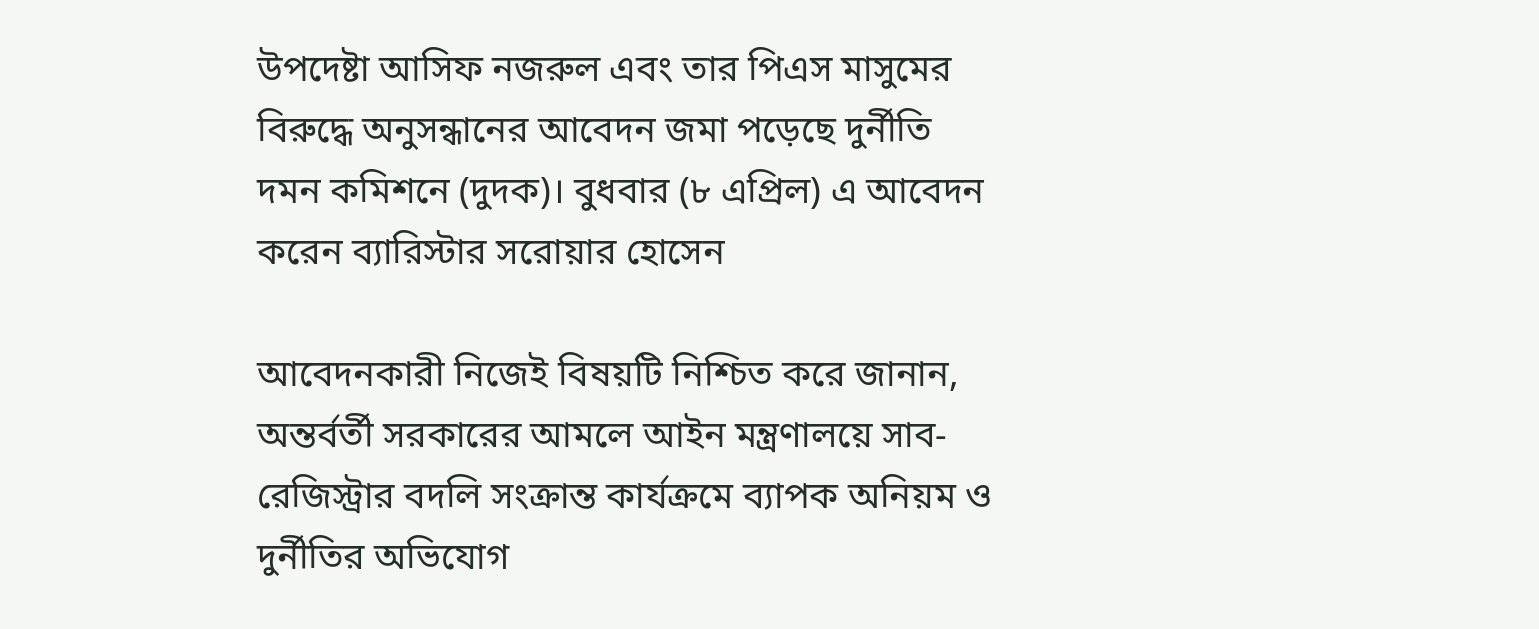উপদেষ্টা আসিফ নজরুল এবং তার পিএস মাসুমের বিরুদ্ধে অনুসন্ধানের আবেদন জমা পড়েছে দুর্নীতি দমন কমিশনে (দুদক)। বুধবার (৮ এপ্রিল) এ আবেদন করেন ব্যারিস্টার সরোয়ার হোসেন

আবেদনকারী নিজেই বিষয়টি নিশ্চিত করে জানান, অন্তর্বর্তী সরকারের আমলে আইন মন্ত্রণালয়ে সাব-রেজিস্ট্রার বদলি সংক্রান্ত কার্যক্রমে ব্যাপক অনিয়ম ও দুর্নীতির অভিযোগ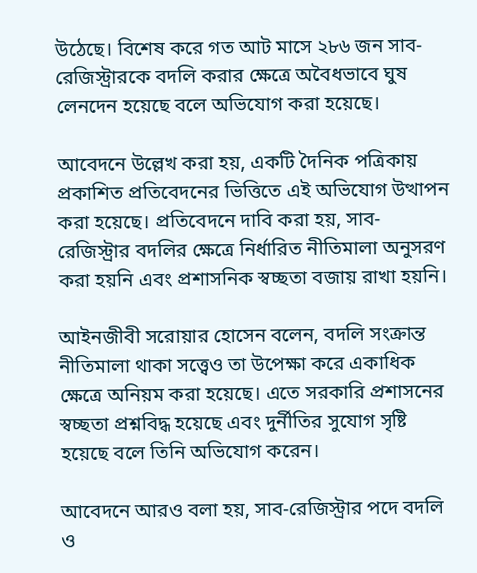উঠেছে। বিশেষ করে গত আট মাসে ২৮৬ জন সাব-রেজিস্ট্রারকে বদলি করার ক্ষেত্রে অবৈধভাবে ঘুষ লেনদেন হয়েছে বলে অভিযোগ করা হয়েছে।

আবেদনে উল্লেখ করা হয়, একটি দৈনিক পত্রিকায় প্রকাশিত প্রতিবেদনের ভিত্তিতে এই অভিযোগ উত্থাপন করা হয়েছে। প্রতিবেদনে দাবি করা হয়, সাব-রেজিস্ট্রার বদলির ক্ষেত্রে নির্ধারিত নীতিমালা অনুসরণ করা হয়নি এবং প্রশাসনিক স্বচ্ছতা বজায় রাখা হয়নি।

আইনজীবী সরোয়ার হোসেন বলেন, বদলি সংক্রান্ত নীতিমালা থাকা সত্ত্বেও তা উপেক্ষা করে একাধিক ক্ষেত্রে অনিয়ম করা হয়েছে। এতে সরকারি প্রশাসনের স্বচ্ছতা প্রশ্নবিদ্ধ হয়েছে এবং দুর্নীতির সুযোগ সৃষ্টি হয়েছে বলে তিনি অভিযোগ করেন।

আবেদনে আরও বলা হয়, সাব-রেজিস্ট্রার পদে বদলি ও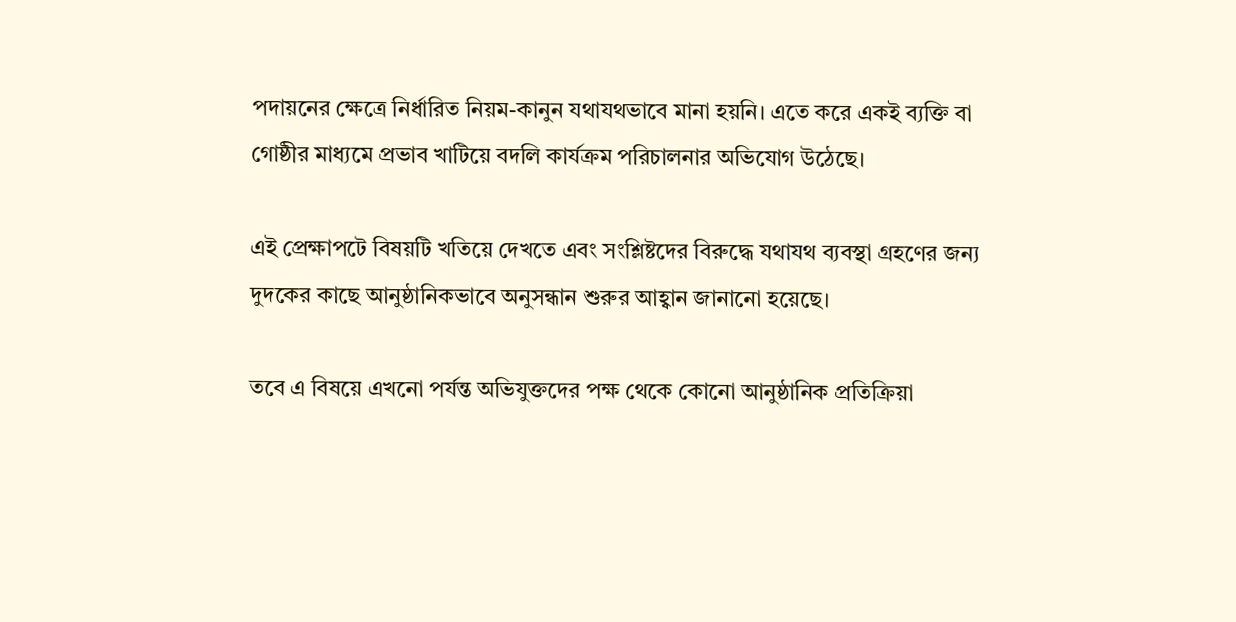পদায়নের ক্ষেত্রে নির্ধারিত নিয়ম-কানুন যথাযথভাবে মানা হয়নি। এতে করে একই ব্যক্তি বা গোষ্ঠীর মাধ্যমে প্রভাব খাটিয়ে বদলি কার্যক্রম পরিচালনার অভিযোগ উঠেছে।

এই প্রেক্ষাপটে বিষয়টি খতিয়ে দেখতে এবং সংশ্লিষ্টদের বিরুদ্ধে যথাযথ ব্যবস্থা গ্রহণের জন্য দুদকের কাছে আনুষ্ঠানিকভাবে অনুসন্ধান শুরুর আহ্বান জানানো হয়েছে।

তবে এ বিষয়ে এখনো পর্যন্ত অভিযুক্তদের পক্ষ থেকে কোনো আনুষ্ঠানিক প্রতিক্রিয়া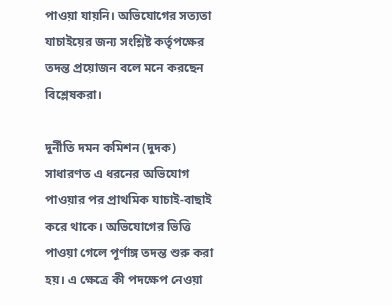পাওয়া যায়নি। অভিযোগের সত্যতা যাচাইয়ের জন্য সংশ্লিষ্ট কর্তৃপক্ষের তদন্ত প্রয়োজন বলে মনে করছেন বিশ্লেষকরা।

দুর্নীতি দমন কমিশন (দুদক) সাধারণত এ ধরনের অভিযোগ পাওয়ার পর প্রাথমিক যাচাই-বাছাই করে থাকে। অভিযোগের ভিত্তি পাওয়া গেলে পূর্ণাঙ্গ তদন্ত শুরু করা হয়। এ ক্ষেত্রে কী পদক্ষেপ নেওয়া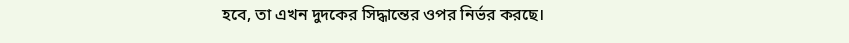হবে, তা এখন দুদকের সিদ্ধান্তের ওপর নির্ভর করছে।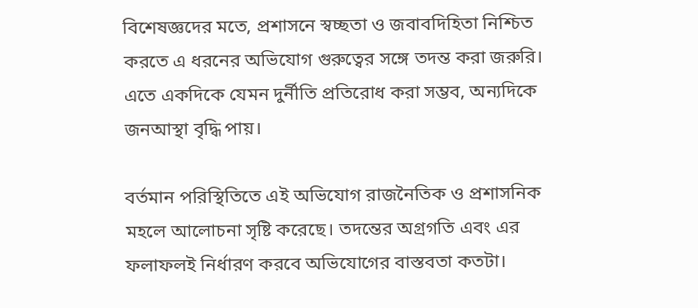বিশেষজ্ঞদের মতে, প্রশাসনে স্বচ্ছতা ও জবাবদিহিতা নিশ্চিত করতে এ ধরনের অভিযোগ গুরুত্বের সঙ্গে তদন্ত করা জরুরি। এতে একদিকে যেমন দুর্নীতি প্রতিরোধ করা সম্ভব, অন্যদিকে জনআস্থা বৃদ্ধি পায়।

বর্তমান পরিস্থিতিতে এই অভিযোগ রাজনৈতিক ও প্রশাসনিক মহলে আলোচনা সৃষ্টি করেছে। তদন্তের অগ্রগতি এবং এর ফলাফলই নির্ধারণ করবে অভিযোগের বাস্তবতা কতটা।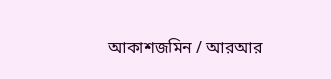আকাশজমিন / আরআর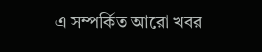এ সম্পর্কিত আরো খবর